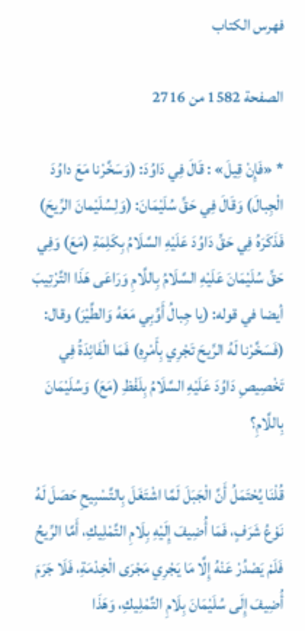فهرس الكتاب

الصفحة 1582 من 2716

* «فَإِنْ قِيلَ» : قَالَ فِي دَاوُدَ: (وَسَخَّرْنا مَعَ داوُدَ الْجِبالَ) وَقَالَ فِي حَقِّ سُلَيْمَانَ: (وَلِسُلَيْمانَ الرِّيحَ) فَذَكَرَهُ فِي حَقِّ دَاوُدَ عَلَيْهِ السَّلَامُ بِكَلِمَةِ (مَعَ) وَفِي حَقِّ سُلَيْمَانَ عَلَيْهِ السَّلَامُ بِاللَّامِ وَرَاعَى هَذَا التَّرْتِيبَ أيضا في قوله: (يا جِبالُ أَوِّبِي مَعَهُ وَالطَّيْرَ) وقال: (فَسَخَّرْنا لَهُ الرِّيحَ تَجْرِي بِأَمْرِهِ) فَمَا الْفَائِدَةُ فِي تَخْصِيصِ دَاوُدَ عَلَيْهِ السَّلَامُ بِلَفْظِ (مَعَ) وَسُلَيْمَانَ بِاللَّامِ؟

قُلْنَا يُحْتَمَلُ أَنَّ الْجَبَلَ لَمَّا اشْتَغَلَ بِالتَّسْبِيحِ حَصَلَ لَهُ نَوْعُ شَرَفٍ، فَمَا أُضِيفَ إِلَيْهِ بِلَامِ التَّمْلِيكِ، أَمَّا الرِّيحُ فَلَمْ يَصْدُرْ عَنْهُ إِلَّا مَا يَجْرِي مَجْرَى الْخِدْمَةِ، فَلَا جَرَمَ أُضِيفَ إِلَى سُلَيْمَانَ بِلَامِ التَّمْلِيكِ، وَهَذَا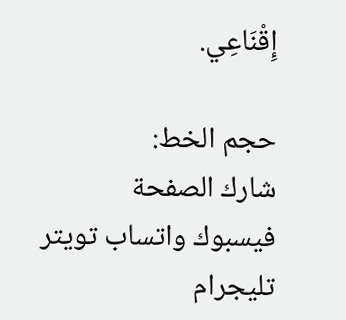إِقْنَاعِي.

حجم الخط:
شارك الصفحة
فيسبوك واتساب تويتر تليجرام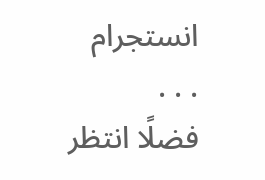انستجرام
. . .
فضلًا انتظر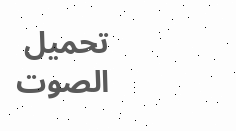تحميل الصوت